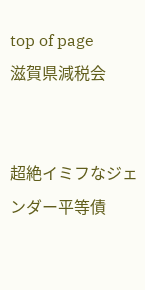top of page
滋賀県減税会


超絶イミフなジェンダー平等債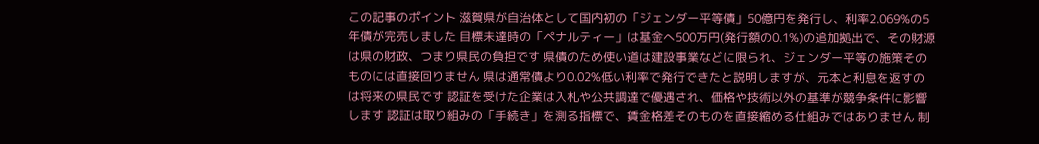この記事のポイント 滋賀県が自治体として国内初の「ジェンダー平等債」50億円を発行し、利率2.069%の5年債が完売しました 目標未達時の「ペナルティー」は基金へ500万円(発行額の0.1%)の追加拠出で、その財源は県の財政、つまり県民の負担です 県債のため使い道は建設事業などに限られ、ジェンダー平等の施策そのものには直接回りません 県は通常債より0.02%低い利率で発行できたと説明しますが、元本と利息を返すのは将来の県民です 認証を受けた企業は入札や公共調達で優遇され、価格や技術以外の基準が競争条件に影響します 認証は取り組みの「手続き」を測る指標で、賃金格差そのものを直接縮める仕組みではありません 制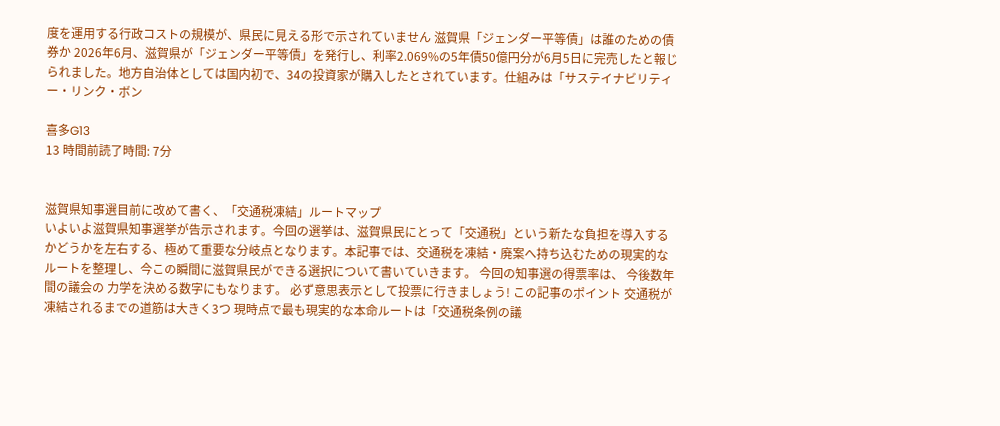度を運用する行政コストの規模が、県民に見える形で示されていません 滋賀県「ジェンダー平等債」は誰のための債券か 2026年6月、滋賀県が「ジェンダー平等債」を発行し、利率2.069%の5年債50億円分が6月5日に完売したと報じられました。地方自治体としては国内初で、34の投資家が購入したとされています。仕組みは「サステイナビリティー・リンク・ボン

喜多G13
13 時間前読了時間: 7分


滋賀県知事選目前に改めて書く、「交通税凍結」ルートマップ
いよいよ滋賀県知事選挙が告示されます。今回の選挙は、滋賀県民にとって「交通税」という新たな負担を導入するかどうかを左右する、極めて重要な分岐点となります。本記事では、交通税を凍結・廃案へ持ち込むための現実的なルートを整理し、今この瞬間に滋賀県民ができる選択について書いていきます。 今回の知事選の得票率は、 今後数年間の議会の 力学を決める数字にもなります。 必ず意思表示として投票に行きましょう! この記事のポイント 交通税が凍結されるまでの道筋は大きく3つ 現時点で最も現実的な本命ルートは「交通税条例の議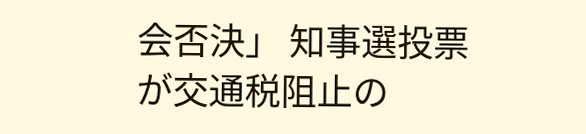会否決」 知事選投票が交通税阻止の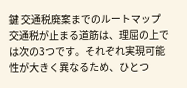鍵 交通税廃案までのルートマップ 交通税が止まる道筋は、理屈の上では次の3つです。それぞれ実現可能性が大きく異なるため、ひとつ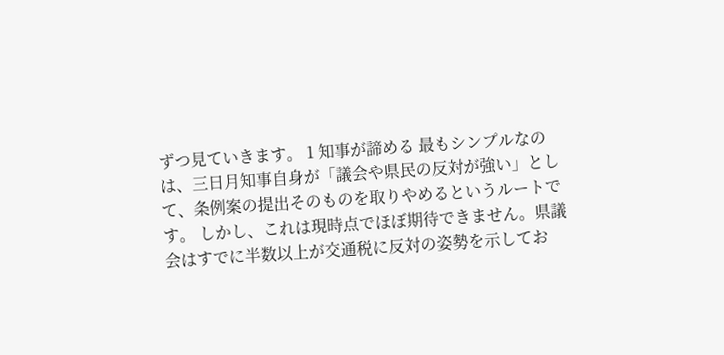ずつ見ていきます。 1 知事が諦める 最もシンプルなのは、三日月知事自身が「議会や県民の反対が強い」として、条例案の提出そのものを取りやめるというルートです。 しかし、これは現時点でほぼ期待できません。県議会はすでに半数以上が交通税に反対の姿勢を示してお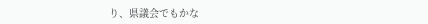り、県議会でもかな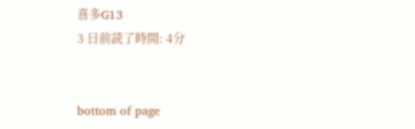喜多G13
3 日前読了時間: 4分


bottom of page